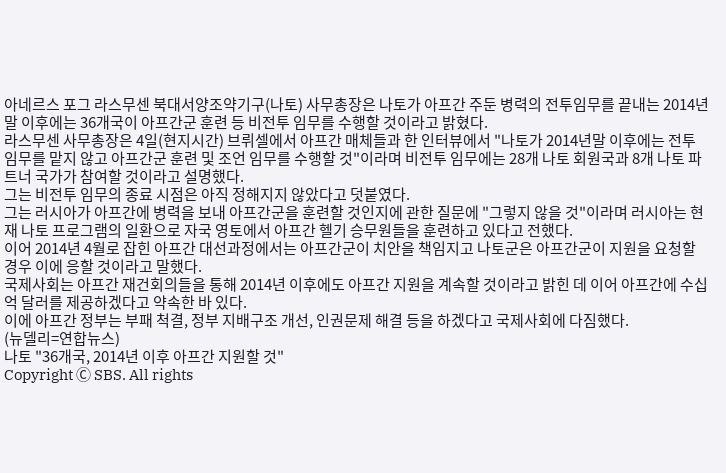아네르스 포그 라스무센 북대서양조약기구(나토) 사무총장은 나토가 아프간 주둔 병력의 전투임무를 끝내는 2014년 말 이후에는 36개국이 아프간군 훈련 등 비전투 임무를 수행할 것이라고 밝혔다.
라스무센 사무총장은 4일(현지시간) 브뤼셀에서 아프간 매체들과 한 인터뷰에서 "나토가 2014년말 이후에는 전투임무를 맡지 않고 아프간군 훈련 및 조언 임무를 수행할 것"이라며 비전투 임무에는 28개 나토 회원국과 8개 나토 파트너 국가가 참여할 것이라고 설명했다.
그는 비전투 임무의 종료 시점은 아직 정해지지 않았다고 덧붙였다.
그는 러시아가 아프간에 병력을 보내 아프간군을 훈련할 것인지에 관한 질문에 "그렇지 않을 것"이라며 러시아는 현재 나토 프로그램의 일환으로 자국 영토에서 아프간 헬기 승무원들을 훈련하고 있다고 전했다.
이어 2014년 4월로 잡힌 아프간 대선과정에서는 아프간군이 치안을 책임지고 나토군은 아프간군이 지원을 요청할 경우 이에 응할 것이라고 말했다.
국제사회는 아프간 재건회의들을 통해 2014년 이후에도 아프간 지원을 계속할 것이라고 밝힌 데 이어 아프간에 수십억 달러를 제공하겠다고 약속한 바 있다.
이에 아프간 정부는 부패 척결, 정부 지배구조 개선, 인권문제 해결 등을 하겠다고 국제사회에 다짐했다.
(뉴델리=연합뉴스)
나토 "36개국, 2014년 이후 아프간 지원할 것"
Copyright Ⓒ SBS. All rights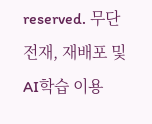reserved. 무단 전재, 재배포 및 AI학습 이용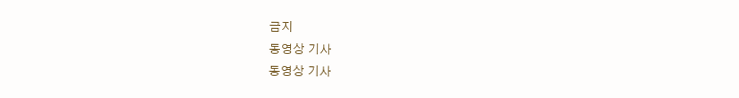금지
동영상 기사
동영상 기사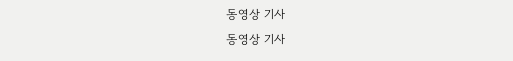동영상 기사
동영상 기사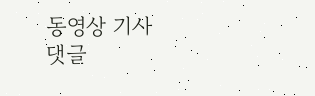동영상 기사
댓글